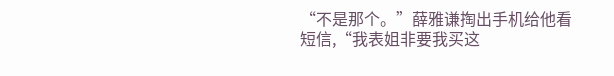“不是那个。”薛雅谦掏出手机给他看短信,“我表姐非要我买这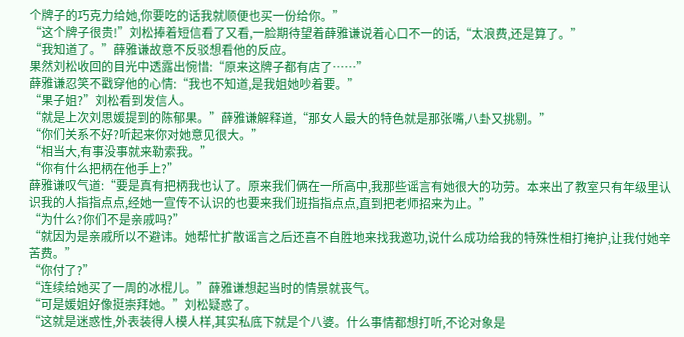个牌子的巧克力给她,你要吃的话我就顺便也买一份给你。”
“这个牌子很贵!”刘松捧着短信看了又看,一脸期待望着薛雅谦说着心口不一的话,“太浪费,还是算了。”
“我知道了。”薛雅谦故意不反驳想看他的反应。
果然刘松收回的目光中透露出惋惜:“原来这牌子都有店了……”
薛雅谦忍笑不戳穿他的心情:“我也不知道,是我姐她吵着要。”
“果子姐?”刘松看到发信人。
“就是上次刘思媛提到的陈郁果。”薛雅谦解释道,“那女人最大的特色就是那张嘴,八卦又挑剔。”
“你们关系不好?听起来你对她意见很大。”
“相当大,有事没事就来勒索我。”
“你有什么把柄在他手上?”
薛雅谦叹气道:“要是真有把柄我也认了。原来我们俩在一所高中,我那些谣言有她很大的功劳。本来出了教室只有年级里认识我的人指指点点,经她一宣传不认识的也要来我们班指指点点,直到把老师招来为止。”
“为什么?你们不是亲戚吗?”
“就因为是亲戚所以不避讳。她帮忙扩散谣言之后还喜不自胜地来找我邀功,说什么成功给我的特殊性相打掩护,让我付她辛苦费。”
“你付了?”
“连续给她买了一周的冰棍儿。”薛雅谦想起当时的情景就丧气。
“可是媛姐好像挺崇拜她。”刘松疑惑了。
“这就是迷惑性,外表装得人模人样,其实私底下就是个八婆。什么事情都想打听,不论对象是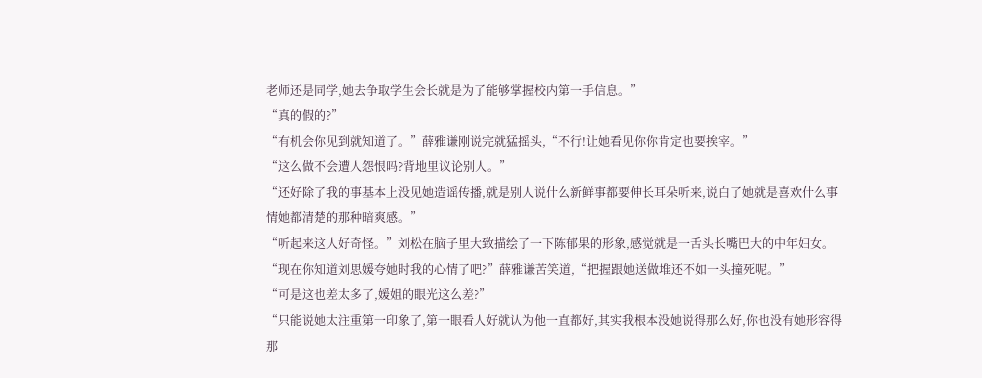老师还是同学,她去争取学生会长就是为了能够掌握校内第一手信息。”
“真的假的?”
“有机会你见到就知道了。”薛雅谦刚说完就猛摇头,“不行!让她看见你你肯定也要挨宰。”
“这么做不会遭人怨恨吗?背地里议论别人。”
“还好除了我的事基本上没见她造谣传播,就是别人说什么新鲜事都要伸长耳朵听来,说白了她就是喜欢什么事情她都清楚的那种暗爽感。”
“听起来这人好奇怪。”刘松在脑子里大致描绘了一下陈郁果的形象,感觉就是一舌头长嘴巴大的中年妇女。
“现在你知道刘思媛夸她时我的心情了吧?”薛雅谦苦笑道,“把握跟她送做堆还不如一头撞死呢。”
“可是这也差太多了,媛姐的眼光这么差?”
“只能说她太注重第一印象了,第一眼看人好就认为他一直都好,其实我根本没她说得那么好,你也没有她形容得那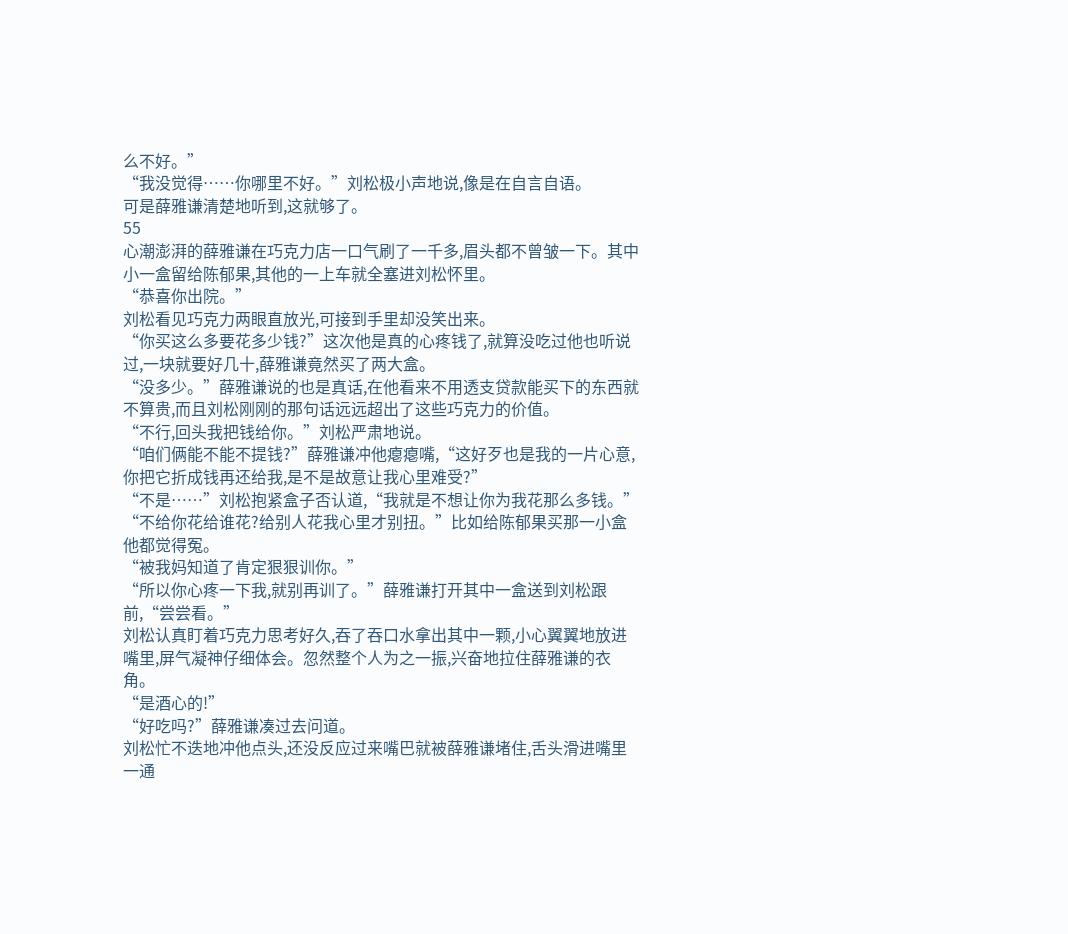么不好。”
“我没觉得……你哪里不好。”刘松极小声地说,像是在自言自语。
可是薛雅谦清楚地听到,这就够了。
55
心潮澎湃的薛雅谦在巧克力店一口气刷了一千多,眉头都不曾皱一下。其中小一盒留给陈郁果,其他的一上车就全塞进刘松怀里。
“恭喜你出院。”
刘松看见巧克力两眼直放光,可接到手里却没笑出来。
“你买这么多要花多少钱?”这次他是真的心疼钱了,就算没吃过他也听说过,一块就要好几十,薛雅谦竟然买了两大盒。
“没多少。”薛雅谦说的也是真话,在他看来不用透支贷款能买下的东西就不算贵,而且刘松刚刚的那句话远远超出了这些巧克力的价值。
“不行,回头我把钱给你。”刘松严肃地说。
“咱们俩能不能不提钱?”薛雅谦冲他瘪瘪嘴,“这好歹也是我的一片心意,你把它折成钱再还给我,是不是故意让我心里难受?”
“不是……”刘松抱紧盒子否认道,“我就是不想让你为我花那么多钱。”
“不给你花给谁花?给别人花我心里才别扭。”比如给陈郁果买那一小盒他都觉得冤。
“被我妈知道了肯定狠狠训你。”
“所以你心疼一下我,就别再训了。”薛雅谦打开其中一盒送到刘松跟前,“尝尝看。”
刘松认真盯着巧克力思考好久,吞了吞口水拿出其中一颗,小心翼翼地放进嘴里,屏气凝神仔细体会。忽然整个人为之一振,兴奋地拉住薛雅谦的衣角。
“是酒心的!”
“好吃吗?”薛雅谦凑过去问道。
刘松忙不迭地冲他点头,还没反应过来嘴巴就被薛雅谦堵住,舌头滑进嘴里一通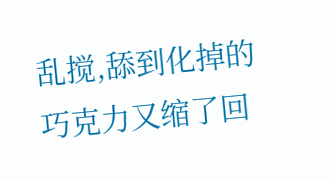乱搅,舔到化掉的巧克力又缩了回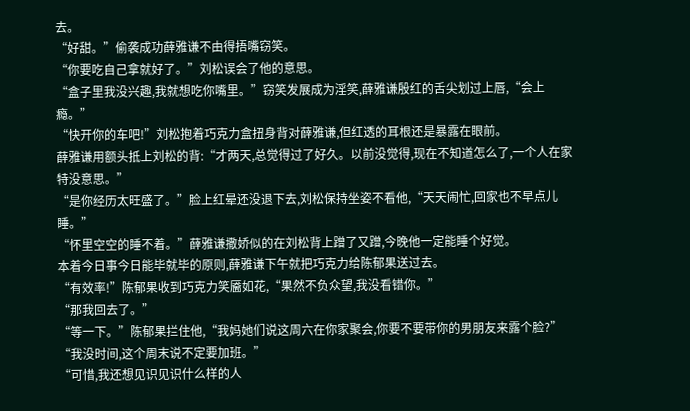去。
“好甜。”偷袭成功薛雅谦不由得捂嘴窃笑。
“你要吃自己拿就好了。”刘松误会了他的意思。
“盒子里我没兴趣,我就想吃你嘴里。”窃笑发展成为淫笑,薛雅谦殷红的舌尖划过上唇,“会上瘾。”
“快开你的车吧!”刘松抱着巧克力盒扭身背对薛雅谦,但红透的耳根还是暴露在眼前。
薛雅谦用额头抵上刘松的背:“才两天,总觉得过了好久。以前没觉得,现在不知道怎么了,一个人在家特没意思。”
“是你经历太旺盛了。”脸上红晕还没退下去,刘松保持坐姿不看他,“天天闹忙,回家也不早点儿睡。”
“怀里空空的睡不着。”薛雅谦撒娇似的在刘松背上蹭了又蹭,今晚他一定能睡个好觉。
本着今日事今日能毕就毕的原则,薛雅谦下午就把巧克力给陈郁果送过去。
“有效率!”陈郁果收到巧克力笑靥如花,“果然不负众望,我没看错你。”
“那我回去了。”
“等一下。”陈郁果拦住他,“我妈她们说这周六在你家聚会,你要不要带你的男朋友来露个脸?”
“我没时间,这个周末说不定要加班。”
“可惜,我还想见识见识什么样的人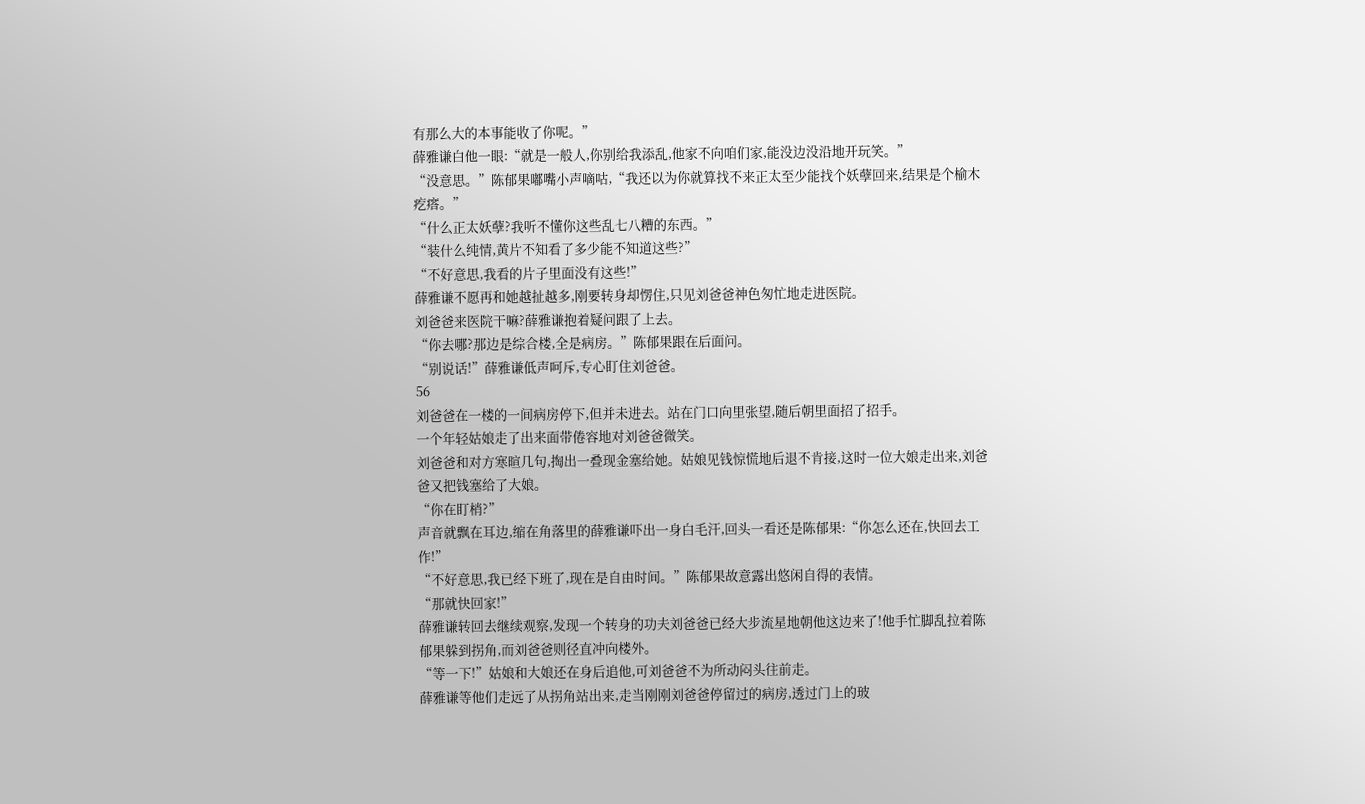有那么大的本事能收了你呢。”
薛雅谦白他一眼:“就是一般人,你别给我添乱,他家不向咱们家,能没边没沿地开玩笑。”
“没意思。”陈郁果嘟嘴小声嘀咕,“我还以为你就算找不来正太至少能找个妖孽回来,结果是个榆木疙瘩。”
“什么正太妖孽?我听不懂你这些乱七八糟的东西。”
“装什么纯情,黄片不知看了多少能不知道这些?”
“不好意思,我看的片子里面没有这些!”
薛雅谦不愿再和她越扯越多,刚要转身却愣住,只见刘爸爸神色匆忙地走进医院。
刘爸爸来医院干嘛?薛雅谦抱着疑问跟了上去。
“你去哪?那边是综合楼,全是病房。”陈郁果跟在后面问。
“别说话!”薛雅谦低声呵斥,专心盯住刘爸爸。
56
刘爸爸在一楼的一间病房停下,但并未进去。站在门口向里张望,随后朝里面招了招手。
一个年轻姑娘走了出来面带倦容地对刘爸爸微笑。
刘爸爸和对方寒暄几句,掏出一叠现金塞给她。姑娘见钱惊慌地后退不肯接,这时一位大娘走出来,刘爸爸又把钱塞给了大娘。
“你在盯梢?”
声音就飘在耳边,缩在角落里的薛雅谦吓出一身白毛汗,回头一看还是陈郁果:“你怎么还在,快回去工作!”
“不好意思,我已经下班了,现在是自由时间。”陈郁果故意露出悠闲自得的表情。
“那就快回家!”
薛雅谦转回去继续观察,发现一个转身的功夫刘爸爸已经大步流星地朝他这边来了!他手忙脚乱拉着陈郁果躲到拐角,而刘爸爸则径直冲向楼外。
“等一下!”姑娘和大娘还在身后追他,可刘爸爸不为所动闷头往前走。
薛雅谦等他们走远了从拐角站出来,走当刚刚刘爸爸停留过的病房,透过门上的玻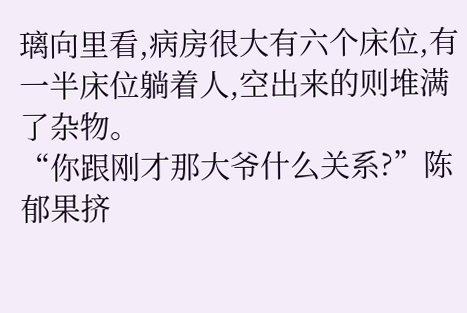璃向里看,病房很大有六个床位,有一半床位躺着人,空出来的则堆满了杂物。
“你跟刚才那大爷什么关系?”陈郁果挤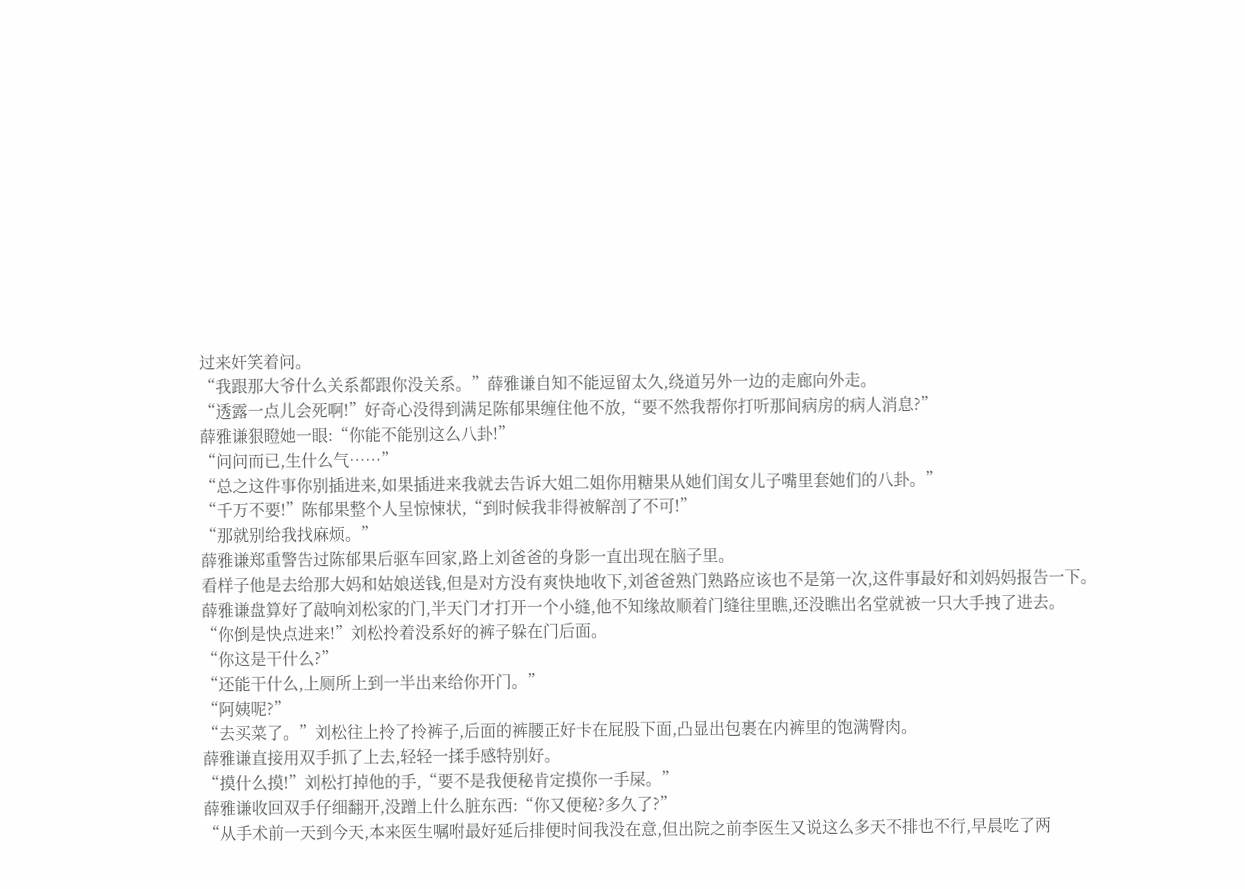过来奸笑着问。
“我跟那大爷什么关系都跟你没关系。”薛雅谦自知不能逗留太久,绕道另外一边的走廊向外走。
“透露一点儿会死啊!”好奇心没得到满足陈郁果缠住他不放,“要不然我帮你打听那间病房的病人消息?”
薛雅谦狠瞪她一眼:“你能不能别这么八卦!”
“问问而已,生什么气……”
“总之这件事你别插进来,如果插进来我就去告诉大姐二姐你用糖果从她们闺女儿子嘴里套她们的八卦。”
“千万不要!”陈郁果整个人呈惊悚状,“到时候我非得被解剖了不可!”
“那就别给我找麻烦。”
薛雅谦郑重警告过陈郁果后驱车回家,路上刘爸爸的身影一直出现在脑子里。
看样子他是去给那大妈和姑娘送钱,但是对方没有爽快地收下,刘爸爸熟门熟路应该也不是第一次,这件事最好和刘妈妈报告一下。
薛雅谦盘算好了敲响刘松家的门,半天门才打开一个小缝,他不知缘故顺着门缝往里瞧,还没瞧出名堂就被一只大手拽了进去。
“你倒是快点进来!”刘松拎着没系好的裤子躲在门后面。
“你这是干什么?”
“还能干什么,上厕所上到一半出来给你开门。”
“阿姨呢?”
“去买菜了。”刘松往上拎了拎裤子,后面的裤腰正好卡在屁股下面,凸显出包裹在内裤里的饱满臀肉。
薛雅谦直接用双手抓了上去,轻轻一揉手感特别好。
“摸什么摸!”刘松打掉他的手,“要不是我便秘肯定摸你一手屎。”
薛雅谦收回双手仔细翻开,没蹭上什么脏东西:“你又便秘?多久了?”
“从手术前一天到今天,本来医生嘱咐最好延后排便时间我没在意,但出院之前李医生又说这么多天不排也不行,早晨吃了两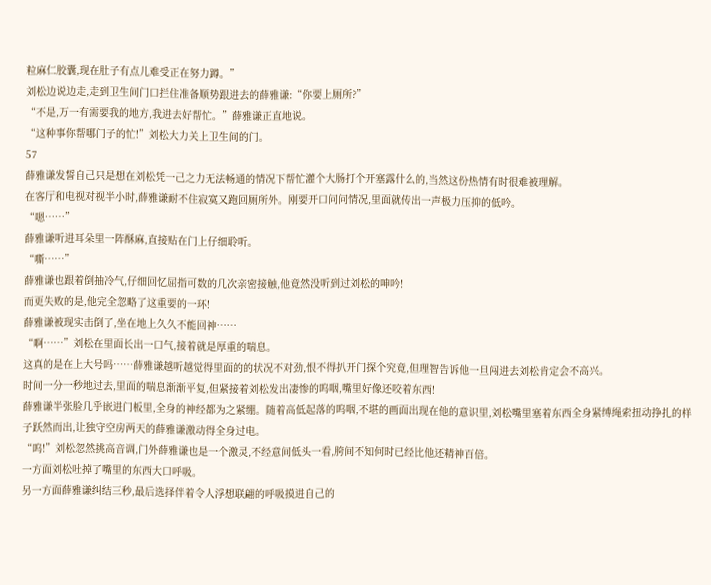粒麻仁胶囊,现在肚子有点儿难受正在努力蹲。”
刘松边说边走,走到卫生间门口拦住准备顺势跟进去的薛雅谦:“你要上厕所?”
“不是,万一有需要我的地方,我进去好帮忙。”薛雅谦正直地说。
“这种事你帮哪门子的忙!”刘松大力关上卫生间的门。
57
薛雅谦发誓自己只是想在刘松凭一己之力无法畅通的情况下帮忙灌个大肠打个开塞露什么的,当然这份热情有时很难被理解。
在客厅和电视对视半小时,薛雅谦耐不住寂寞又跑回厕所外。刚要开口问问情况,里面就传出一声极力压抑的低吟。
“嗯……”
薛雅谦听进耳朵里一阵酥麻,直接贴在门上仔细聆听。
“嘶……”
薛雅谦也跟着倒抽冷气,仔细回忆屈指可数的几次亲密接触,他竟然没听到过刘松的呻吟!
而更失败的是,他完全忽略了这重要的一环!
薛雅谦被现实击倒了,坐在地上久久不能回神……
“啊……”刘松在里面长出一口气,接着就是厚重的喘息。
这真的是在上大号吗……薛雅谦越听越觉得里面的的状况不对劲,恨不得扒开门探个究竟,但理智告诉他一旦闯进去刘松肯定会不高兴。
时间一分一秒地过去,里面的喘息渐渐平复,但紧接着刘松发出凄惨的呜咽,嘴里好像还咬着东西!
薛雅谦半张脸几乎嵌进门板里,全身的神经都为之紧绷。随着高低起落的呜咽,不堪的画面出现在他的意识里,刘松嘴里塞着东西全身紧缚绳索扭动挣扎的样子跃然而出,让独守空房两天的薛雅谦激动得全身过电。
“呜!”刘松忽然挑高音调,门外薛雅谦也是一个激灵,不经意间低头一看,胯间不知何时已经比他还精神百倍。
一方面刘松吐掉了嘴里的东西大口呼吸。
另一方面薛雅谦纠结三秒,最后选择伴着令人浮想联翩的呼吸摸进自己的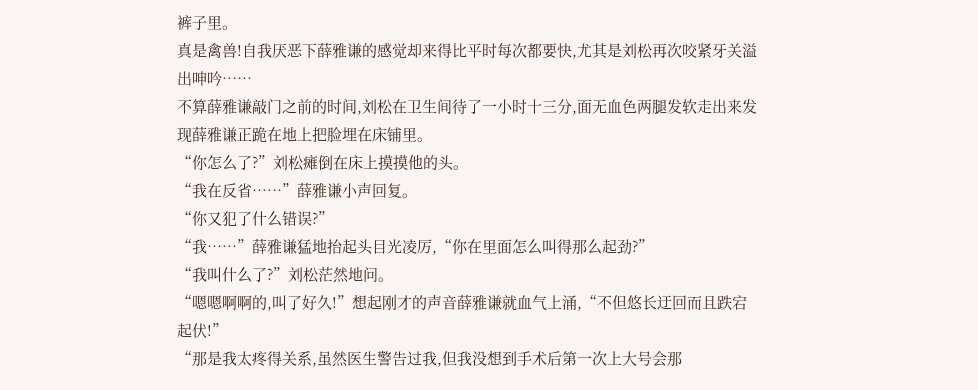裤子里。
真是禽兽!自我厌恶下薛雅谦的感觉却来得比平时每次都要快,尤其是刘松再次咬紧牙关溢出呻吟……
不算薛雅谦敲门之前的时间,刘松在卫生间待了一小时十三分,面无血色两腿发软走出来发现薛雅谦正跪在地上把脸埋在床铺里。
“你怎么了?”刘松瘫倒在床上摸摸他的头。
“我在反省……”薛雅谦小声回复。
“你又犯了什么错误?”
“我……”薛雅谦猛地抬起头目光凌厉,“你在里面怎么叫得那么起劲?”
“我叫什么了?”刘松茫然地问。
“嗯嗯啊啊的,叫了好久!”想起刚才的声音薛雅谦就血气上涌,“不但悠长迂回而且跌宕起伏!”
“那是我太疼得关系,虽然医生警告过我,但我没想到手术后第一次上大号会那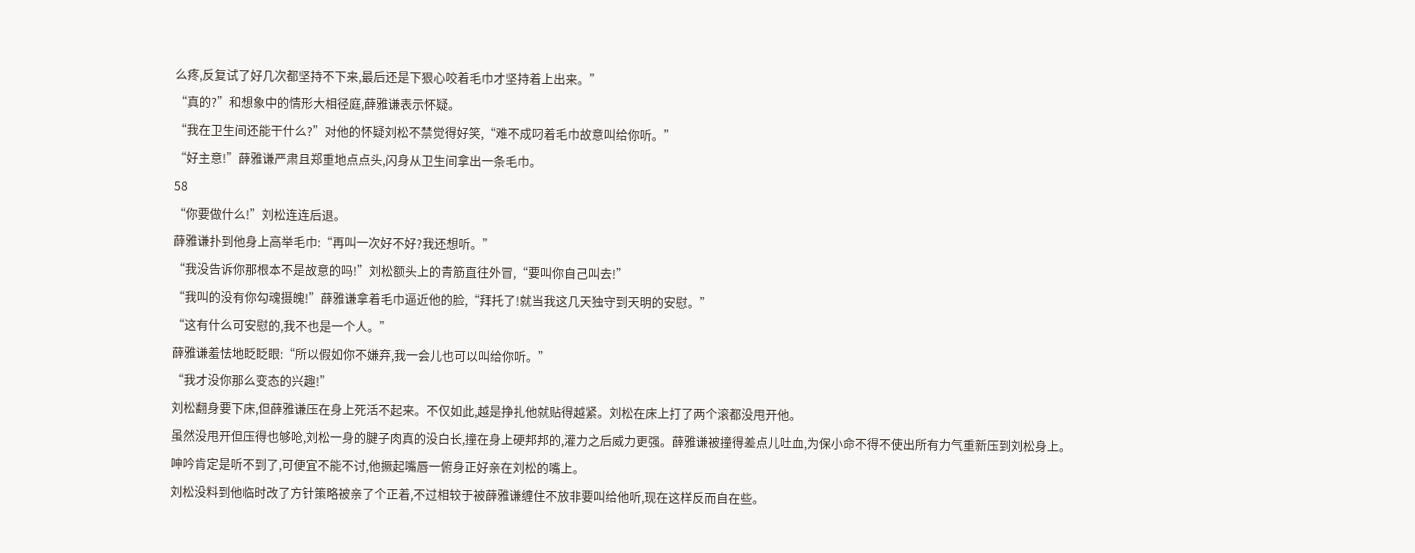么疼,反复试了好几次都坚持不下来,最后还是下狠心咬着毛巾才坚持着上出来。”
“真的?”和想象中的情形大相径庭,薛雅谦表示怀疑。
“我在卫生间还能干什么?”对他的怀疑刘松不禁觉得好笑,“难不成叼着毛巾故意叫给你听。”
“好主意!”薛雅谦严肃且郑重地点点头,闪身从卫生间拿出一条毛巾。
58
“你要做什么!”刘松连连后退。
薛雅谦扑到他身上高举毛巾:“再叫一次好不好?我还想听。”
“我没告诉你那根本不是故意的吗!”刘松额头上的青筋直往外冒,“要叫你自己叫去!”
“我叫的没有你勾魂摄魄!”薛雅谦拿着毛巾逼近他的脸,“拜托了!就当我这几天独守到天明的安慰。”
“这有什么可安慰的,我不也是一个人。”
薛雅谦羞怯地眨眨眼:“所以假如你不嫌弃,我一会儿也可以叫给你听。”
“我才没你那么变态的兴趣!”
刘松翻身要下床,但薛雅谦压在身上死活不起来。不仅如此,越是挣扎他就贴得越紧。刘松在床上打了两个滚都没甩开他。
虽然没甩开但压得也够呛,刘松一身的腱子肉真的没白长,撞在身上硬邦邦的,灌力之后威力更强。薛雅谦被撞得差点儿吐血,为保小命不得不使出所有力气重新压到刘松身上。
呻吟肯定是听不到了,可便宜不能不讨,他撅起嘴唇一俯身正好亲在刘松的嘴上。
刘松没料到他临时改了方针策略被亲了个正着,不过相较于被薛雅谦缠住不放非要叫给他听,现在这样反而自在些。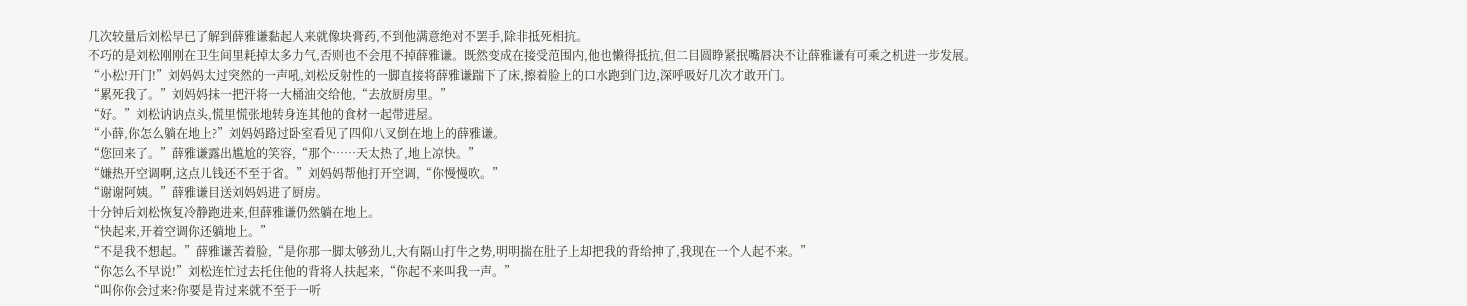几次较量后刘松早已了解到薛雅谦黏起人来就像块膏药,不到他满意绝对不罢手,除非抵死相抗。
不巧的是刘松刚刚在卫生间里耗掉太多力气,否则也不会甩不掉薛雅谦。既然变成在接受范围内,他也懒得抵抗,但二目圆睁紧抿嘴唇决不让薛雅谦有可乘之机进一步发展。
“小松!开门!”刘妈妈太过突然的一声吼,刘松反射性的一脚直接将薛雅谦踹下了床,擦着脸上的口水跑到门边,深呼吸好几次才敢开门。
“累死我了。”刘妈妈抹一把汗将一大桶油交给他,“去放厨房里。”
“好。”刘松讷讷点头,慌里慌张地转身连其他的食材一起带进屋。
“小薛,你怎么躺在地上?”刘妈妈路过卧室看见了四仰八叉倒在地上的薛雅谦。
“您回来了。”薛雅谦露出尴尬的笑容,“那个……天太热了,地上凉快。”
“嫌热开空调啊,这点儿钱还不至于省。”刘妈妈帮他打开空调,“你慢慢吹。”
“谢谢阿姨。”薛雅谦目送刘妈妈进了厨房。
十分钟后刘松恢复冷静跑进来,但薛雅谦仍然躺在地上。
“快起来,开着空调你还躺地上。”
“不是我不想起。”薛雅谦苦着脸,“是你那一脚太够劲儿,大有隔山打牛之势,明明揣在肚子上却把我的背给抻了,我现在一个人起不来。”
“你怎么不早说!”刘松连忙过去托住他的背将人扶起来,“你起不来叫我一声。”
“叫你你会过来?你要是肯过来就不至于一听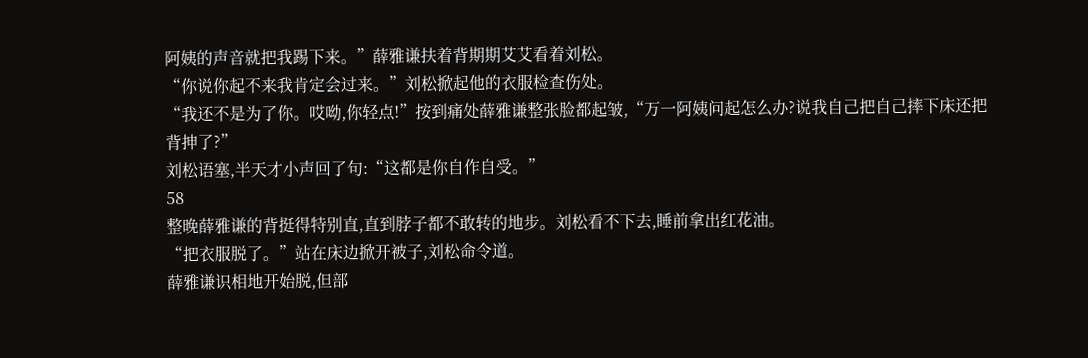阿姨的声音就把我踢下来。”薛雅谦扶着背期期艾艾看着刘松。
“你说你起不来我肯定会过来。”刘松掀起他的衣服检查伤处。
“我还不是为了你。哎呦,你轻点!”按到痛处薛雅谦整张脸都起皱,“万一阿姨问起怎么办?说我自己把自己摔下床还把背抻了?”
刘松语塞,半天才小声回了句:“这都是你自作自受。”
58
整晚薛雅谦的背挺得特别直,直到脖子都不敢转的地步。刘松看不下去,睡前拿出红花油。
“把衣服脱了。”站在床边掀开被子,刘松命令道。
薛雅谦识相地开始脱,但部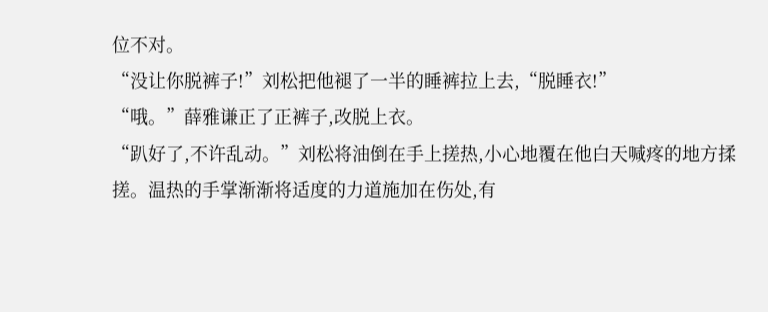位不对。
“没让你脱裤子!”刘松把他褪了一半的睡裤拉上去,“脱睡衣!”
“哦。”薛雅谦正了正裤子,改脱上衣。
“趴好了,不许乱动。”刘松将油倒在手上搓热,小心地覆在他白天喊疼的地方揉搓。温热的手掌渐渐将适度的力道施加在伤处,有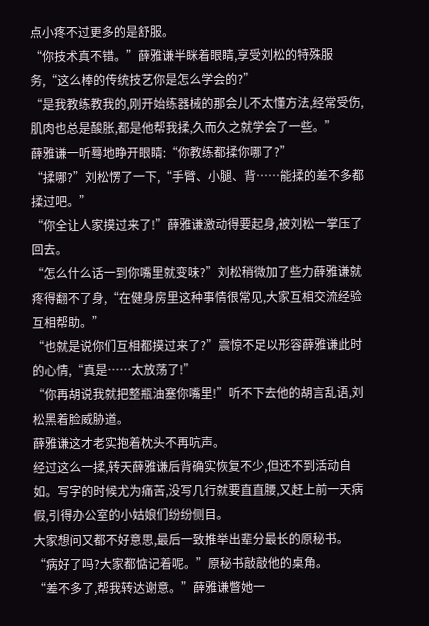点小疼不过更多的是舒服。
“你技术真不错。”薛雅谦半眯着眼睛,享受刘松的特殊服务,“这么棒的传统技艺你是怎么学会的?”
“是我教练教我的,刚开始练器械的那会儿不太懂方法,经常受伤,肌肉也总是酸胀,都是他帮我揉,久而久之就学会了一些。”
薛雅谦一听蓦地睁开眼睛:“你教练都揉你哪了?”
“揉哪?”刘松愣了一下,“手臂、小腿、背……能揉的差不多都揉过吧。”
“你全让人家摸过来了!”薛雅谦激动得要起身,被刘松一掌压了回去。
“怎么什么话一到你嘴里就变味?”刘松稍微加了些力薛雅谦就疼得翻不了身,“在健身房里这种事情很常见,大家互相交流经验互相帮助。”
“也就是说你们互相都摸过来了?”震惊不足以形容薛雅谦此时的心情,“真是……太放荡了!”
“你再胡说我就把整瓶油塞你嘴里!”听不下去他的胡言乱语,刘松黑着脸威胁道。
薛雅谦这才老实抱着枕头不再吭声。
经过这么一揉,转天薛雅谦后背确实恢复不少,但还不到活动自如。写字的时候尤为痛苦,没写几行就要直直腰,又赶上前一天病假,引得办公室的小姑娘们纷纷侧目。
大家想问又都不好意思,最后一致推举出辈分最长的原秘书。
“病好了吗?大家都惦记着呢。”原秘书敲敲他的桌角。
“差不多了,帮我转达谢意。”薛雅谦瞥她一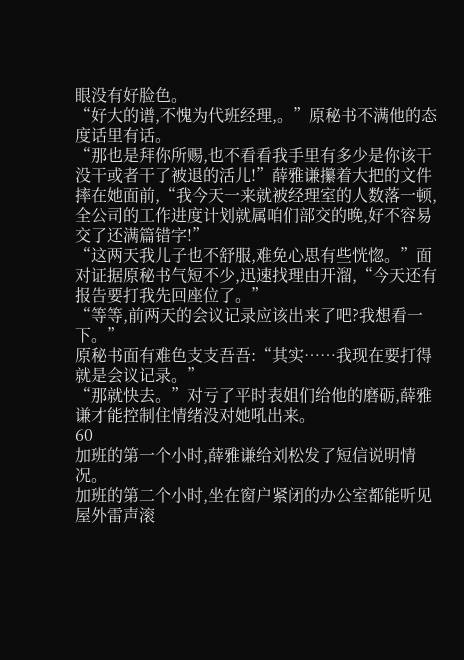眼没有好脸色。
“好大的谱,不愧为代班经理,。”原秘书不满他的态度话里有话。
“那也是拜你所赐,也不看看我手里有多少是你该干没干或者干了被退的活儿!”薛雅谦攥着大把的文件摔在她面前,“我今天一来就被经理室的人数落一顿,全公司的工作进度计划就属咱们部交的晚,好不容易交了还满篇错字!”
“这两天我儿子也不舒服,难免心思有些恍惚。”面对证据原秘书气短不少,迅速找理由开溜,“今天还有报告要打我先回座位了。”
“等等,前两天的会议记录应该出来了吧?我想看一下。”
原秘书面有难色支支吾吾:“其实……我现在要打得就是会议记录。”
“那就快去。”对亏了平时表姐们给他的磨砺,薛雅谦才能控制住情绪没对她吼出来。
60
加班的第一个小时,薛雅谦给刘松发了短信说明情况。
加班的第二个小时,坐在窗户紧闭的办公室都能听见屋外雷声滚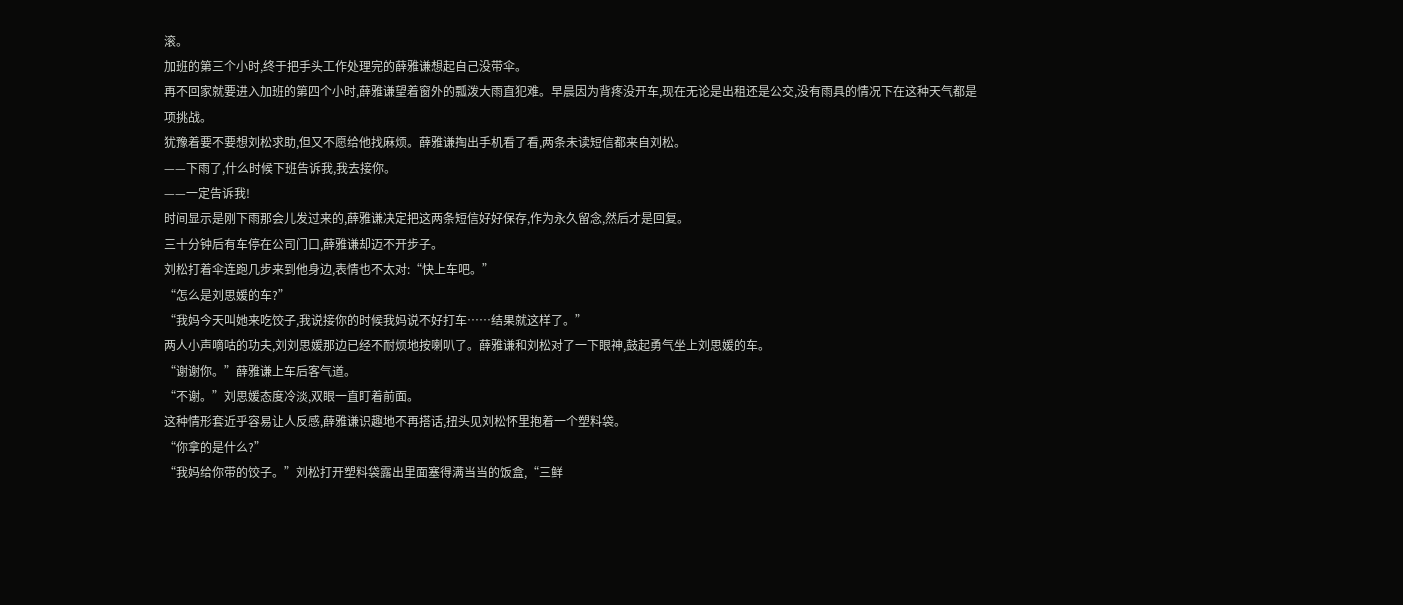滚。
加班的第三个小时,终于把手头工作处理完的薛雅谦想起自己没带伞。
再不回家就要进入加班的第四个小时,薛雅谦望着窗外的瓢泼大雨直犯难。早晨因为背疼没开车,现在无论是出租还是公交,没有雨具的情况下在这种天气都是项挑战。
犹豫着要不要想刘松求助,但又不愿给他找麻烦。薛雅谦掏出手机看了看,两条未读短信都来自刘松。
——下雨了,什么时候下班告诉我,我去接你。
——一定告诉我!
时间显示是刚下雨那会儿发过来的,薛雅谦决定把这两条短信好好保存,作为永久留念,然后才是回复。
三十分钟后有车停在公司门口,薛雅谦却迈不开步子。
刘松打着伞连跑几步来到他身边,表情也不太对:“快上车吧。”
“怎么是刘思媛的车?”
“我妈今天叫她来吃饺子,我说接你的时候我妈说不好打车……结果就这样了。”
两人小声嘀咕的功夫,刘刘思媛那边已经不耐烦地按喇叭了。薛雅谦和刘松对了一下眼神,鼓起勇气坐上刘思媛的车。
“谢谢你。”薛雅谦上车后客气道。
“不谢。”刘思媛态度冷淡,双眼一直盯着前面。
这种情形套近乎容易让人反感,薛雅谦识趣地不再搭话,扭头见刘松怀里抱着一个塑料袋。
“你拿的是什么?”
“我妈给你带的饺子。”刘松打开塑料袋露出里面塞得满当当的饭盒,“三鲜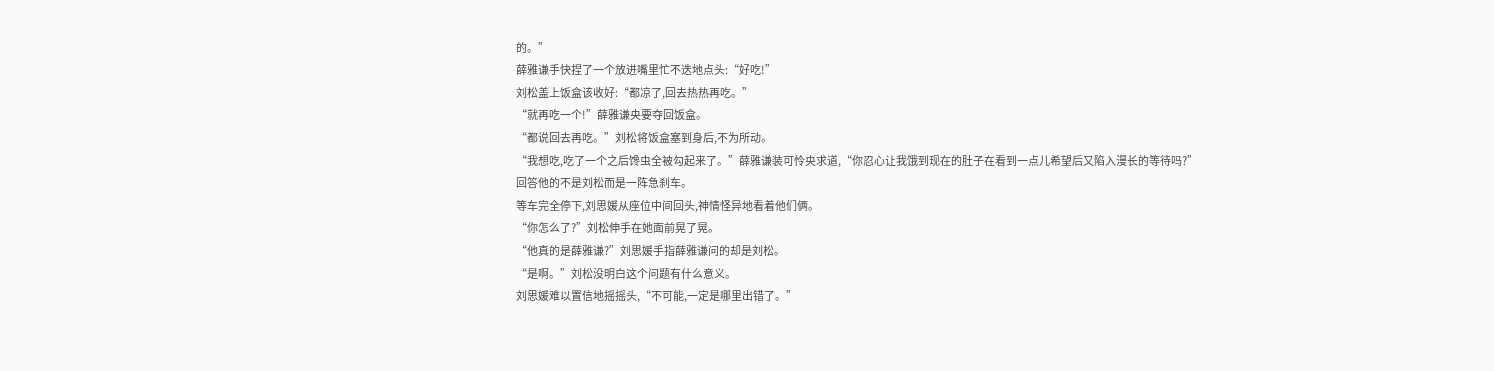的。”
薛雅谦手快捏了一个放进嘴里忙不迭地点头:“好吃!”
刘松盖上饭盒该收好:“都凉了,回去热热再吃。”
“就再吃一个!”薛雅谦央要夺回饭盒。
“都说回去再吃。”刘松将饭盒塞到身后,不为所动。
“我想吃,吃了一个之后馋虫全被勾起来了。”薛雅谦装可怜央求道,“你忍心让我饿到现在的肚子在看到一点儿希望后又陷入漫长的等待吗?”
回答他的不是刘松而是一阵急刹车。
等车完全停下,刘思媛从座位中间回头,神情怪异地看着他们俩。
“你怎么了?”刘松伸手在她面前晃了晃。
“他真的是薛雅谦?”刘思媛手指薛雅谦问的却是刘松。
“是啊。”刘松没明白这个问题有什么意义。
刘思媛难以置信地摇摇头,“不可能,一定是哪里出错了。”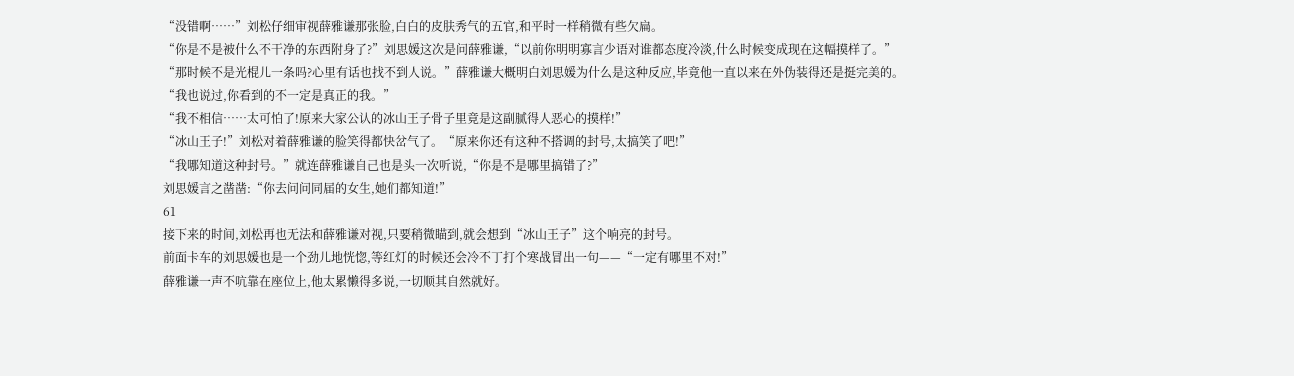“没错啊……”刘松仔细审视薛雅谦那张脸,白白的皮肤秀气的五官,和平时一样稍微有些欠扁。
“你是不是被什么不干净的东西附身了?”刘思媛这次是问薛雅谦,“以前你明明寡言少语对谁都态度冷淡,什么时候变成现在这幅摸样了。”
“那时候不是光棍儿一条吗?心里有话也找不到人说。”薛雅谦大概明白刘思媛为什么是这种反应,毕竟他一直以来在外伪装得还是挺完美的。
“我也说过,你看到的不一定是真正的我。”
“我不相信……太可怕了!原来大家公认的冰山王子骨子里竟是这副腻得人恶心的摸样!”
“冰山王子!”刘松对着薛雅谦的脸笑得都快岔气了。“原来你还有这种不搭调的封号,太搞笑了吧!”
“我哪知道这种封号。”就连薛雅谦自己也是头一次听说,“你是不是哪里搞错了?”
刘思媛言之凿凿:“你去问问同届的女生,她们都知道!”
61
接下来的时间,刘松再也无法和薛雅谦对视,只要稍微瞄到,就会想到“冰山王子”这个响亮的封号。
前面卡车的刘思媛也是一个劲儿地恍惚,等红灯的时候还会冷不丁打个寒战冒出一句——“一定有哪里不对!”
薛雅谦一声不吭靠在座位上,他太累懒得多说,一切顺其自然就好。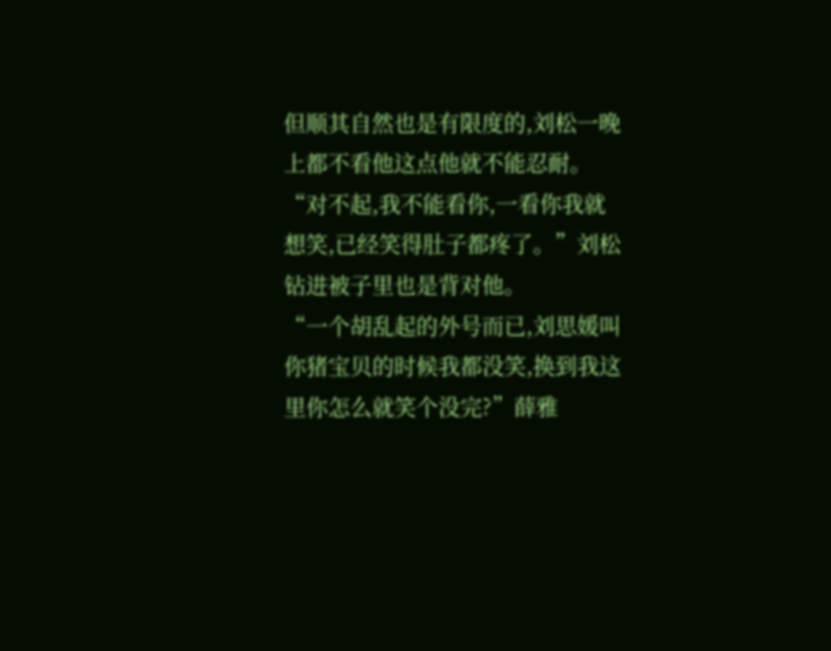但顺其自然也是有限度的,刘松一晚上都不看他这点他就不能忍耐。
“对不起,我不能看你,一看你我就想笑,已经笑得肚子都疼了。”刘松钻进被子里也是背对他。
“一个胡乱起的外号而已,刘思媛叫你猪宝贝的时候我都没笑,换到我这里你怎么就笑个没完?”薛雅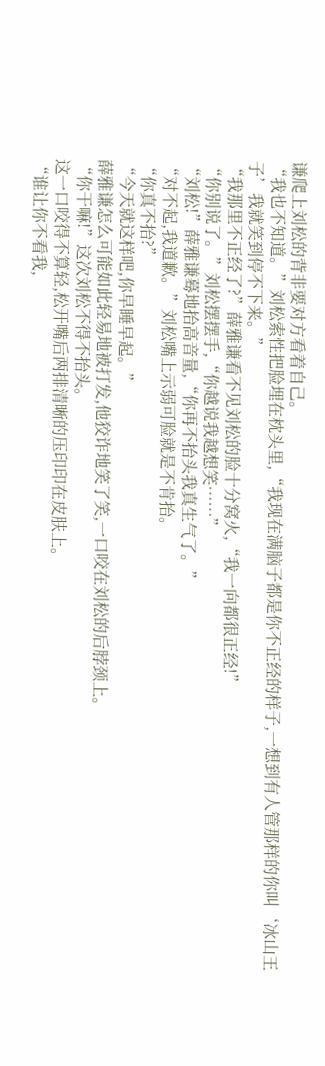谦爬上刘松的背非要对方看着自己。
“我也不知道。”刘松索性把脸埋在枕头里,“我现在满脑子都是你不正经的样子,一想到有人管那样的你叫‘冰山王子’我就笑到停不下来。”
“我那里不正经了?”薛雅谦看不见刘松的脸十分窝火,“我一向都很正经!”
“你别说了。”刘松摆摆手,“你越说我越想笑……”
“刘松!”薛雅谦蓦地抬高音量,“你再不抬头我真生气了。”
“对不起,我道歉。”刘松嘴上示弱可脸就是不肯抬。
“你真不抬?”
“今天就这样吧,你早睡早起。”
薛雅谦怎么可能如此轻易地被打发,他狡诈地笑了笑,一口咬在刘松的后脖颈上。
“你干嘛!”这次刘松不得不抬头。
这一口咬得不算轻,松开嘴后两排清晰的压印印在皮肤上。
“谁让你不看我,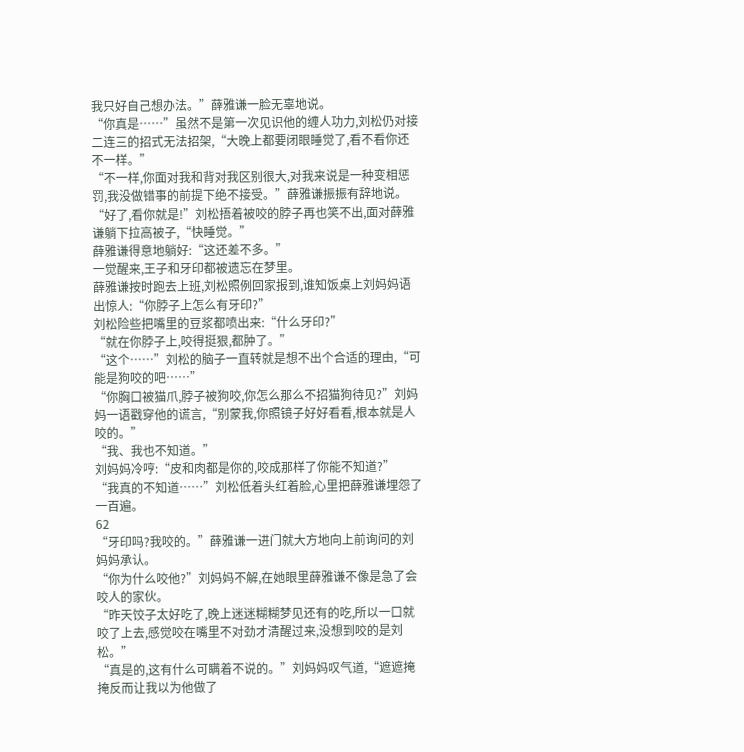我只好自己想办法。”薛雅谦一脸无辜地说。
“你真是……”虽然不是第一次见识他的缠人功力,刘松仍对接二连三的招式无法招架,“大晚上都要闭眼睡觉了,看不看你还不一样。”
“不一样,你面对我和背对我区别很大,对我来说是一种变相惩罚,我没做错事的前提下绝不接受。”薛雅谦振振有辞地说。
“好了,看你就是!”刘松捂着被咬的脖子再也笑不出,面对薛雅谦躺下拉高被子,“快睡觉。”
薛雅谦得意地躺好:“这还差不多。”
一觉醒来,王子和牙印都被遗忘在梦里。
薛雅谦按时跑去上班,刘松照例回家报到,谁知饭桌上刘妈妈语出惊人:“你脖子上怎么有牙印?”
刘松险些把嘴里的豆浆都喷出来:“什么牙印?”
“就在你脖子上,咬得挺狠,都肿了。”
“这个……”刘松的脑子一直转就是想不出个合适的理由,“可能是狗咬的吧……”
“你胸口被猫爪,脖子被狗咬,你怎么那么不招猫狗待见?”刘妈妈一语戳穿他的谎言,“别蒙我,你照镜子好好看看,根本就是人咬的。”
“我、我也不知道。”
刘妈妈冷哼:“皮和肉都是你的,咬成那样了你能不知道?”
“我真的不知道……”刘松低着头红着脸,心里把薛雅谦埋怨了一百遍。
62
“牙印吗?我咬的。”薛雅谦一进门就大方地向上前询问的刘妈妈承认。
“你为什么咬他?”刘妈妈不解,在她眼里薛雅谦不像是急了会咬人的家伙。
“昨天饺子太好吃了,晚上迷迷糊糊梦见还有的吃,所以一口就咬了上去,感觉咬在嘴里不对劲才清醒过来,没想到咬的是刘松。”
“真是的,这有什么可瞒着不说的。”刘妈妈叹气道,“遮遮掩掩反而让我以为他做了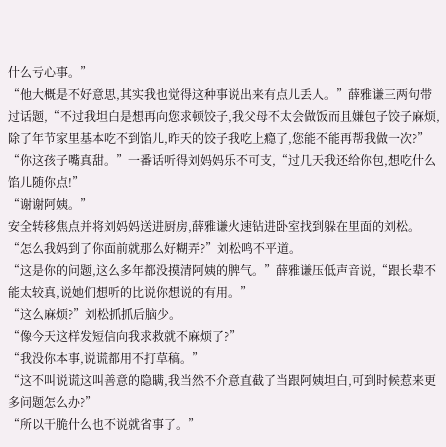什么亏心事。”
“他大概是不好意思,其实我也觉得这种事说出来有点儿丢人。”薛雅谦三两句带过话题,“不过我坦白是想再向您求顿饺子,我父母不太会做饭而且嫌包子饺子麻烦,除了年节家里基本吃不到馅儿,昨天的饺子我吃上瘾了,您能不能再帮我做一次?”
“你这孩子嘴真甜。”一番话听得刘妈妈乐不可支,“过几天我还给你包,想吃什么馅儿随你点!”
“谢谢阿姨。”
安全转移焦点并将刘妈妈送进厨房,薛雅谦火速钻进卧室找到躲在里面的刘松。
“怎么我妈到了你面前就那么好糊弄?”刘松鸣不平道。
“这是你的问题,这么多年都没摸清阿姨的脾气。”薛雅谦压低声音说,“跟长辈不能太较真,说她们想听的比说你想说的有用。”
“这么麻烦?”刘松抓抓后脑少。
“像今天这样发短信向我求救就不麻烦了?”
“我没你本事,说谎都用不打草稿。”
“这不叫说谎这叫善意的隐瞒,我当然不介意直截了当跟阿姨坦白,可到时候惹来更多问题怎么办?”
“所以干脆什么也不说就省事了。”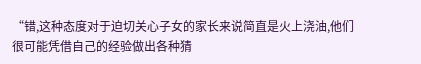“错,这种态度对于迫切关心子女的家长来说简直是火上浇油,他们很可能凭借自己的经验做出各种猜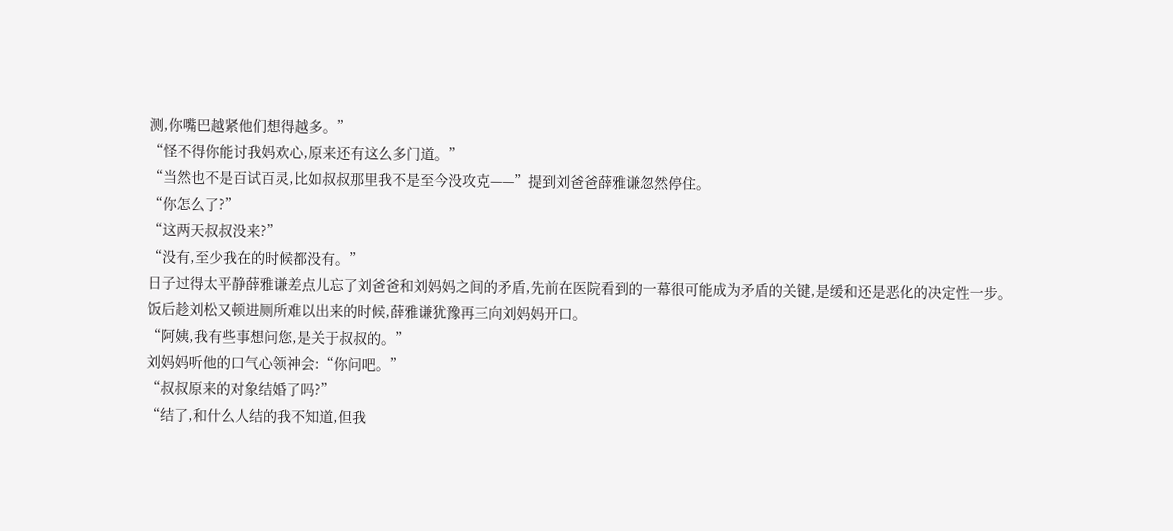测,你嘴巴越紧他们想得越多。”
“怪不得你能讨我妈欢心,原来还有这么多门道。”
“当然也不是百试百灵,比如叔叔那里我不是至今没攻克——”提到刘爸爸薛雅谦忽然停住。
“你怎么了?”
“这两天叔叔没来?”
“没有,至少我在的时候都没有。”
日子过得太平静薛雅谦差点儿忘了刘爸爸和刘妈妈之间的矛盾,先前在医院看到的一幕很可能成为矛盾的关键,是缓和还是恶化的决定性一步。
饭后趁刘松又顿进厕所难以出来的时候,薛雅谦犹豫再三向刘妈妈开口。
“阿姨,我有些事想问您,是关于叔叔的。”
刘妈妈听他的口气心领神会:“你问吧。”
“叔叔原来的对象结婚了吗?”
“结了,和什么人结的我不知道,但我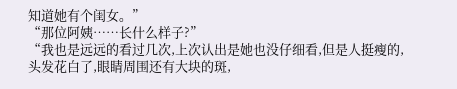知道她有个闺女。”
“那位阿姨……长什么样子?”
“我也是远远的看过几次,上次认出是她也没仔细看,但是人挺瘦的,头发花白了,眼睛周围还有大块的斑,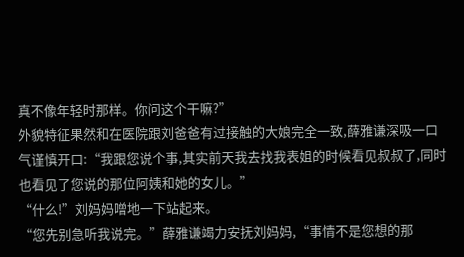真不像年轻时那样。你问这个干嘛?”
外貌特征果然和在医院跟刘爸爸有过接触的大娘完全一致,薛雅谦深吸一口气谨慎开口:“我跟您说个事,其实前天我去找我表姐的时候看见叔叔了,同时也看见了您说的那位阿姨和她的女儿。”
“什么!”刘妈妈噌地一下站起来。
“您先别急听我说完。”薛雅谦竭力安抚刘妈妈,“事情不是您想的那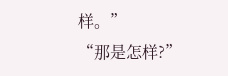样。”
“那是怎样?”